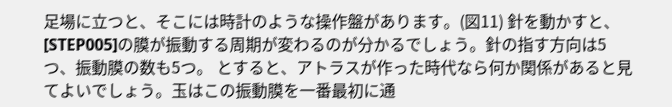足場に立つと、そこには時計のような操作盤があります。(図11) 針を動かすと、[STEP005]の膜が振動する周期が変わるのが分かるでしょう。針の指す方向は5つ、振動膜の数も5つ。 とすると、アトラスが作った時代なら何か関係があると見てよいでしょう。玉はこの振動膜を一番最初に通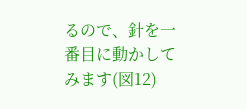るので、針を一番目に動かしてみます(図12)